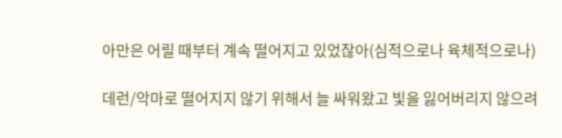아만은 어릴 때부터 계속 떨어지고 있었잖아(심적으로나 육체적으로나)

데런/악마로 떨어지지 않기 위해서 늘 싸워왔고 빛을 잃어버리지 않으려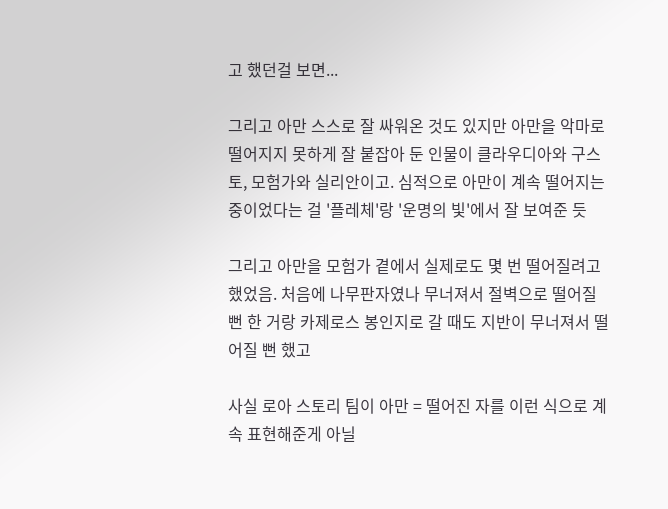고 했던걸 보면...

그리고 아만 스스로 잘 싸워온 것도 있지만 아만을 악마로 떨어지지 못하게 잘 붙잡아 둔 인물이 클라우디아와 구스토, 모험가와 실리안이고. 심적으로 아만이 계속 떨어지는 중이었다는 걸 '플레체'랑 '운명의 빛'에서 잘 보여준 듯

그리고 아만을 모험가 곁에서 실제로도 몇 번 떨어질려고 했었음. 처음에 나무판자였나 무너져서 절벽으로 떨어질 뻔 한 거랑 카제로스 봉인지로 갈 때도 지반이 무너져서 떨어질 뻔 했고

사실 로아 스토리 팀이 아만 = 떨어진 자를 이런 식으로 계속 표현해준게 아닐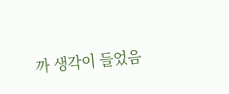까 생각이 들었음